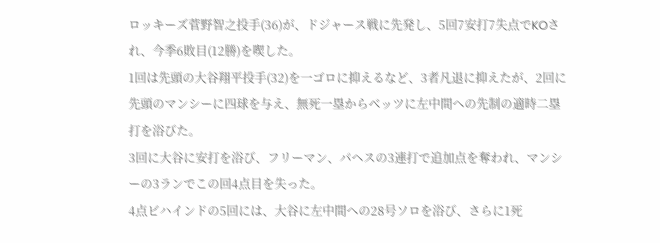ロッキーズ菅野智之投手(36)が、ドジャース戦に先発し、5回7安打7失点でKOされ、今季6敗目(12勝)を喫した。
1回は先頭の大谷翔平投手(32)を一ゴロに抑えるなど、3者凡退に抑えたが、2回に先頭のマンシーに四球を与え、無死一塁からベッツに左中間への先制の適時二塁打を浴びた。
3回に大谷に安打を浴び、フリーマン、パヘスの3連打で追加点を奪われ、マンシーの3ランでこの回4点目を失った。
4点ビハインドの5回には、大谷に左中間への28号ソロを浴び、さらに1死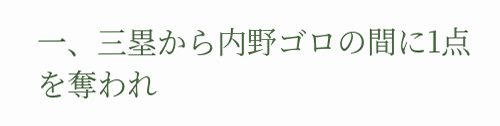一、三塁から内野ゴロの間に1点を奪われ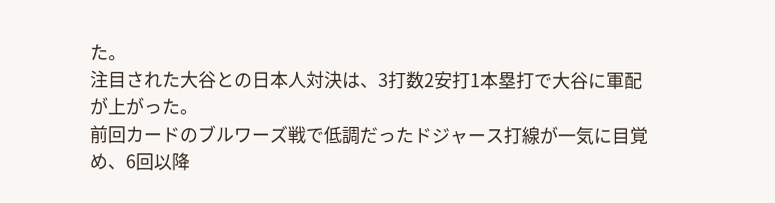た。
注目された大谷との日本人対決は、3打数2安打1本塁打で大谷に軍配が上がった。
前回カードのブルワーズ戦で低調だったドジャース打線が一気に目覚め、6回以降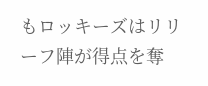もロッキーズはリリーフ陣が得点を奪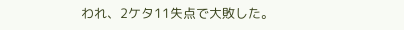われ、2ケタ11失点で大敗した。